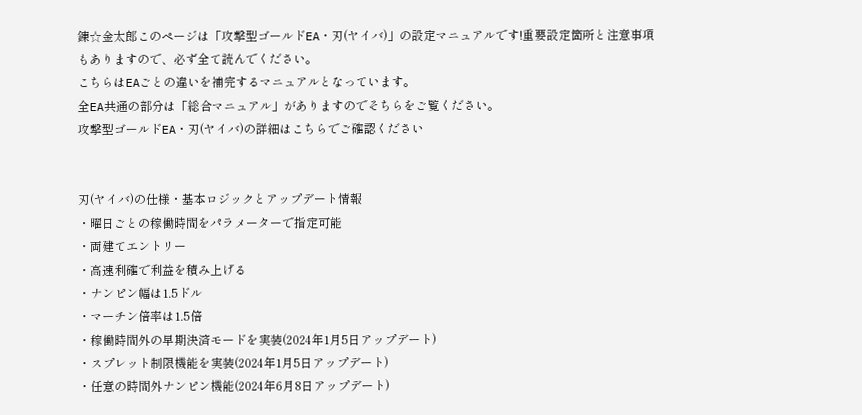錬☆金太郎このページは「攻撃型ゴールドEA・刃(ヤイバ)」の設定マニュアルです!重要設定箇所と注意事項もありますので、必ず全て読んでください。
こちらはEAごとの違いを補完するマニュアルとなっています。
全EA共通の部分は「総合マニュアル」がありますのでそちらをご覧ください。
攻撃型ゴールドEA・刃(ヤイバ)の詳細はこちらでご確認ください


刃(ヤイバ)の仕様・基本ロジックとアップデート情報
・曜日ごとの稼働時間をパラメーターで指定可能
・両建てエントリー
・高速利確で利益を積み上げる
・ナンピン幅は1.5ドル
・マーチン倍率は1.5倍
・稼働時間外の早期決済モードを実装(2024年1月5日アップデート)
・スプレット制限機能を実装(2024年1月5日アップデート)
・任意の時間外ナンピン機能(2024年6月8日アップデート)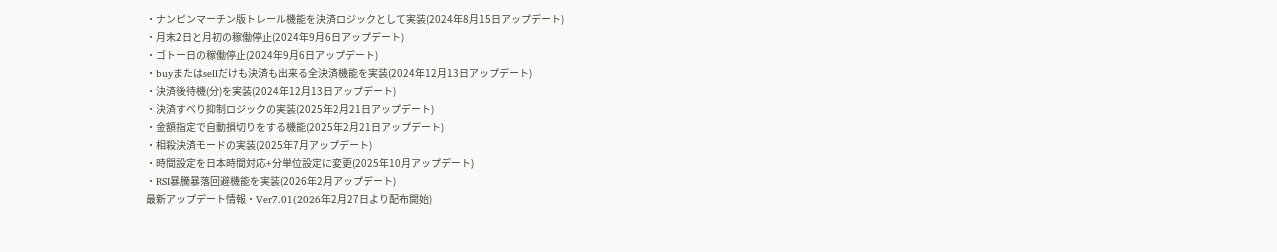・ナンピンマーチン版トレール機能を決済ロジックとして実装(2024年8月15日アップデート)
・月末2日と月初の稼働停止(2024年9月6日アップデート)
・ゴトー日の稼働停止(2024年9月6日アップデート)
・buyまたはsellだけも決済も出来る全決済機能を実装(2024年12月13日アップデート)
・決済後待機(分)を実装(2024年12月13日アップデート)
・決済すべり抑制ロジックの実装(2025年2月21日アップデート)
・金額指定で自動損切りをする機能(2025年2月21日アップデート)
・相殺決済モードの実装(2025年7月アップデート)
・時間設定を日本時間対応+分単位設定に変更(2025年10月アップデート)
・RSI暴騰暴落回避機能を実装(2026年2月アップデート)
最新アップデート情報・Ver7.01(2026年2月27日より配布開始)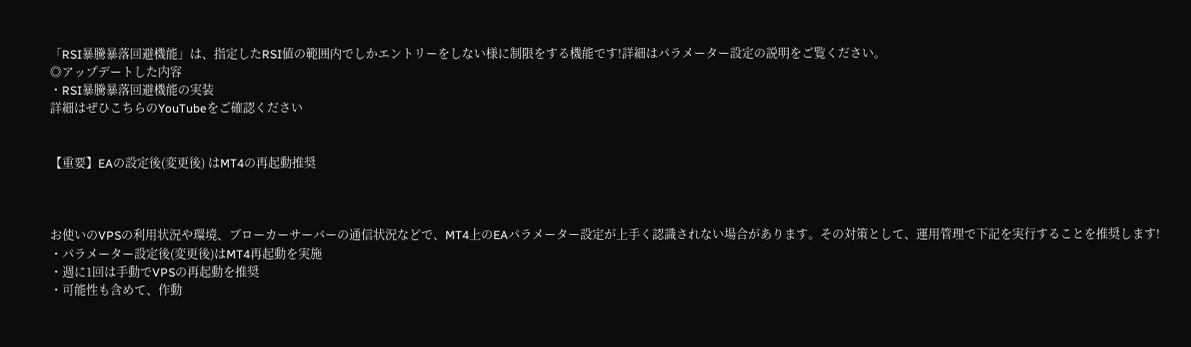「RSI暴騰暴落回避機能」は、指定したRSI値の範囲内でしかエントリーをしない様に制限をする機能です!詳細はパラメーター設定の説明をご覧ください。
◎アップデートした内容
・RSI暴騰暴落回避機能の実装
詳細はぜひこちらのYouTubeをご確認ください


【重要】EAの設定後(変更後) はMT4の再起動推奨



お使いのVPSの利用状況や環境、ブローカーサーバーの通信状況などで、MT4上のEAパラメーター設定が上手く認識されない場合があります。その対策として、運用管理で下記を実行することを推奨します!
・パラメーター設定後(変更後)はMT4再起動を実施
・週に1回は手動でVPSの再起動を推奨
・可能性も含めて、作動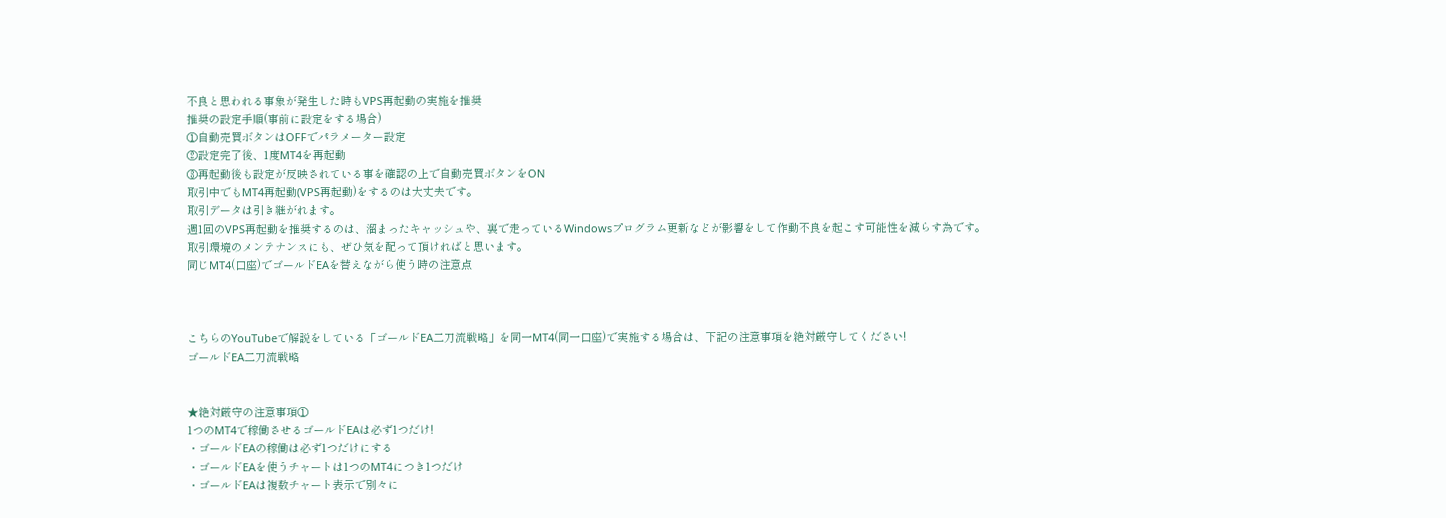不良と思われる事象が発生した時もVPS再起動の実施を推奨
推奨の設定手順(事前に設定をする場合)
①自動売買ボタンはOFFでパラメーター設定
②設定完了後、1度MT4を再起動
③再起動後も設定が反映されている事を確認の上で自動売買ボタンをON
取引中でもMT4再起動(VPS再起動)をするのは大丈夫です。
取引データは引き継がれます。
週1回のVPS再起動を推奨するのは、溜まったキャッシュや、裏で走っているWindowsプログラム更新などが影響をして作動不良を起こす可能性を減らす為です。
取引環境のメンテナンスにも、ぜひ気を配って頂ければと思います。
同じMT4(口座)でゴールドEAを替えながら使う時の注意点



こちらのYouTubeで解説をしている「ゴールドEA二刀流戦略」を同一MT4(同一口座)で実施する場合は、下記の注意事項を絶対厳守してください!
ゴールドEA二刀流戦略


★絶対厳守の注意事項①
1つのMT4で稼働させるゴールドEAは必ず1つだけ!
・ゴールドEAの稼働は必ず1つだけにする
・ゴールドEAを使うチャートは1つのMT4につき1つだけ
・ゴールドEAは複数チャート表示で別々に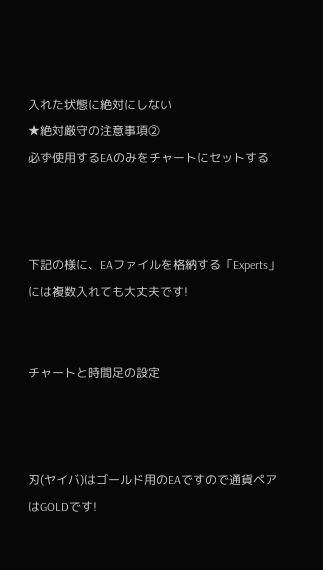入れた状態に絶対にしない
★絶対厳守の注意事項②
必ず使用するEAのみをチャートにセットする



下記の様に、EAファイルを格納する「Experts」には複数入れても大丈夫です!


チャートと時間足の設定



刃(ヤイバ)はゴールド用のEAですので通貨ペアはGOLDです!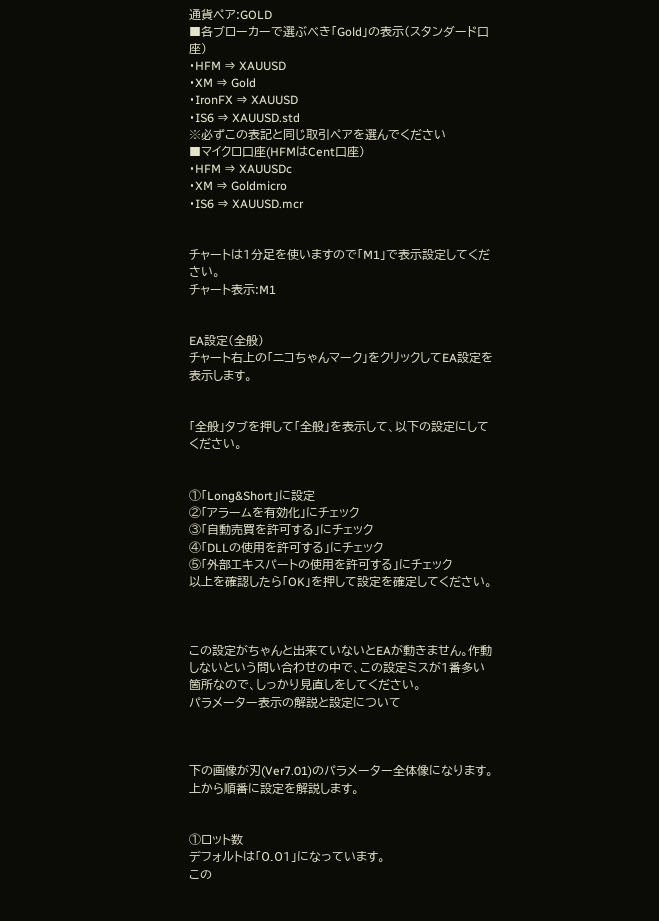通貨ペア:GOLD
■各ブローカーで選ぶべき「Gold」の表示(スタンダード口座)
・HFM ⇒ XAUUSD
・XM ⇒ Gold
・IronFX ⇒ XAUUSD
・IS6 ⇒ XAUUSD.std
※必ずこの表記と同じ取引ペアを選んでください
■マイクロ口座(HFMはCent口座)
・HFM ⇒ XAUUSDc
・XM ⇒ Goldmicro
・IS6 ⇒ XAUUSD.mcr


チャートは1分足を使いますので「M1」で表示設定してください。
チャート表示:M1


EA設定(全般)
チャート右上の「ニコちゃんマーク」をクリックしてEA設定を表示します。


「全般」タブを押して「全般」を表示して、以下の設定にしてください。


①「Long&Short」に設定
②「アラームを有効化」にチェック
③「自動売買を許可する」にチェック
④「DLLの使用を許可する」にチェック
⑤「外部エキスパートの使用を許可する」にチェック
以上を確認したら「OK」を押して設定を確定してください。



この設定がちゃんと出来ていないとEAが動きません。作動しないという問い合わせの中で、この設定ミスが1番多い箇所なので、しっかり見直しをしてください。
パラメーター表示の解説と設定について



下の画像が刃(Ver7.01)のパラメーター全体像になります。上から順番に設定を解説します。


①ロット数
デフォルトは「0.01」になっています。
この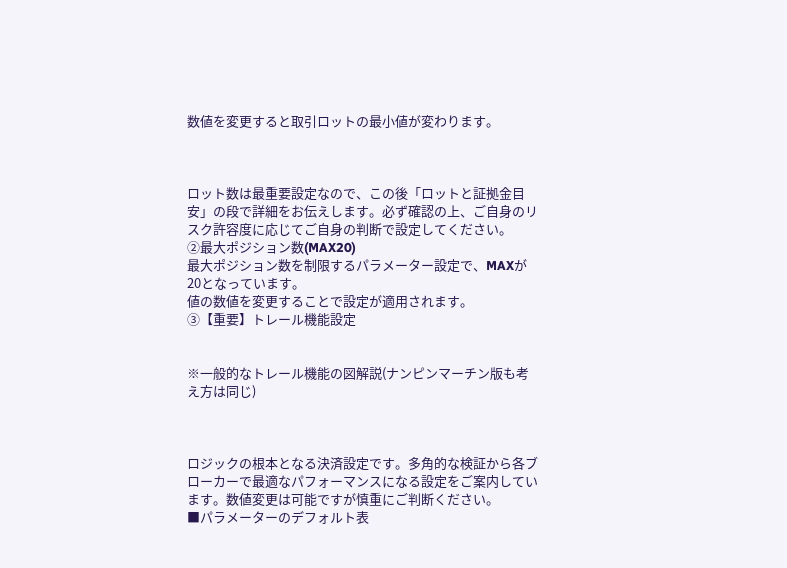数値を変更すると取引ロットの最小値が変わります。



ロット数は最重要設定なので、この後「ロットと証拠金目安」の段で詳細をお伝えします。必ず確認の上、ご自身のリスク許容度に応じてご自身の判断で設定してください。
②最大ポジション数(MAX20)
最大ポジション数を制限するパラメーター設定で、MAXが20となっています。
値の数値を変更することで設定が適用されます。
③【重要】トレール機能設定


※一般的なトレール機能の図解説(ナンピンマーチン版も考え方は同じ)



ロジックの根本となる決済設定です。多角的な検証から各ブローカーで最適なパフォーマンスになる設定をご案内しています。数値変更は可能ですが慎重にご判断ください。
■パラメーターのデフォルト表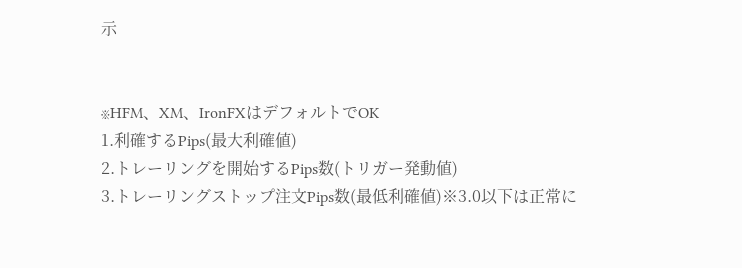示


※HFM、XM、IronFXはデフォルトでOK
1.利確するPips(最大利確値)
2.トレーリングを開始するPips数(トリガー発動値)
3.トレーリングストップ注文Pips数(最低利確値)※3.0以下は正常に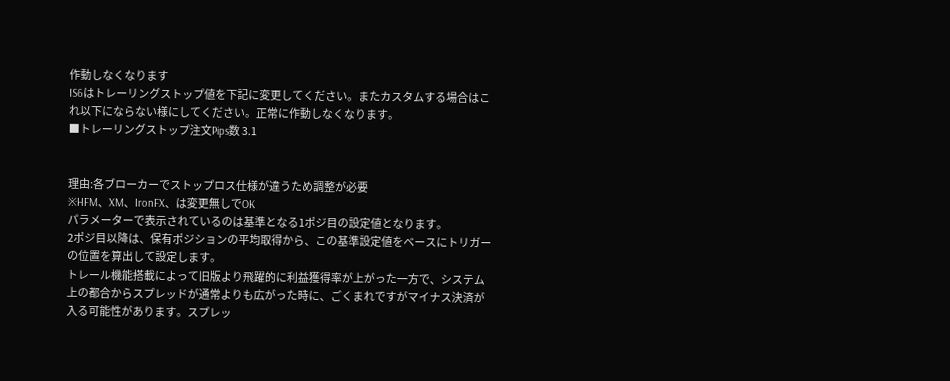作動しなくなります
IS6はトレーリングストップ値を下記に変更してください。またカスタムする場合はこれ以下にならない様にしてください。正常に作動しなくなります。
■トレーリングストップ注文Pips数 3.1


理由:各ブローカーでストップロス仕様が違うため調整が必要
※HFM、XM、IronFX、は変更無しでOK
パラメーターで表示されているのは基準となる1ポジ目の設定値となります。
2ポジ目以降は、保有ポジションの平均取得から、この基準設定値をベースにトリガーの位置を算出して設定します。
トレール機能搭載によって旧版より飛躍的に利益獲得率が上がった一方で、システム上の都合からスプレッドが通常よりも広がった時に、ごくまれですがマイナス決済が入る可能性があります。スプレッ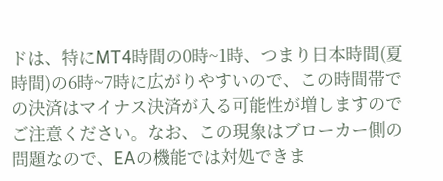ドは、特にMT4時間の0時~1時、つまり日本時間(夏時間)の6時~7時に広がりやすいので、この時間帯での決済はマイナス決済が入る可能性が増しますのでご注意ください。なお、この現象はブローカー側の問題なので、EAの機能では対処できま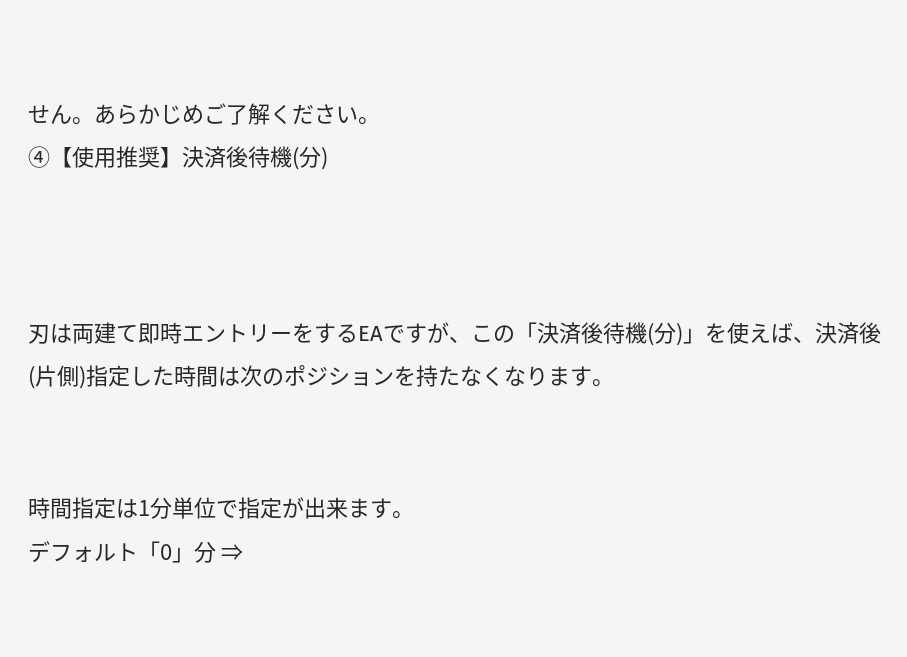せん。あらかじめご了解ください。
④【使用推奨】決済後待機(分)



刃は両建て即時エントリーをするEAですが、この「決済後待機(分)」を使えば、決済後(片側)指定した時間は次のポジションを持たなくなります。


時間指定は1分単位で指定が出来ます。
デフォルト「0」分 ⇒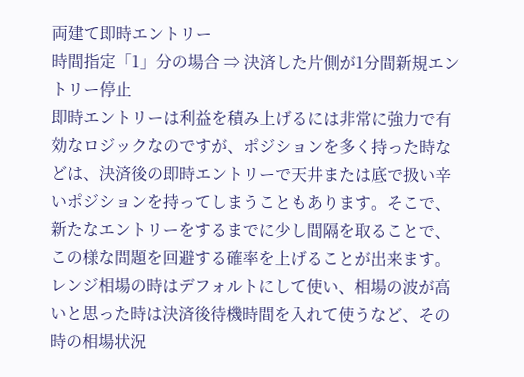両建て即時エントリー
時間指定「1」分の場合 ⇒ 決済した片側が1分間新規エントリー停止
即時エントリーは利益を積み上げるには非常に強力で有効なロジックなのですが、ポジションを多く持った時などは、決済後の即時エントリーで天井または底で扱い辛いポジションを持ってしまうこともあります。そこで、新たなエントリーをするまでに少し間隔を取ることで、この様な問題を回避する確率を上げることが出来ます。
レンジ相場の時はデフォルトにして使い、相場の波が高いと思った時は決済後待機時間を入れて使うなど、その時の相場状況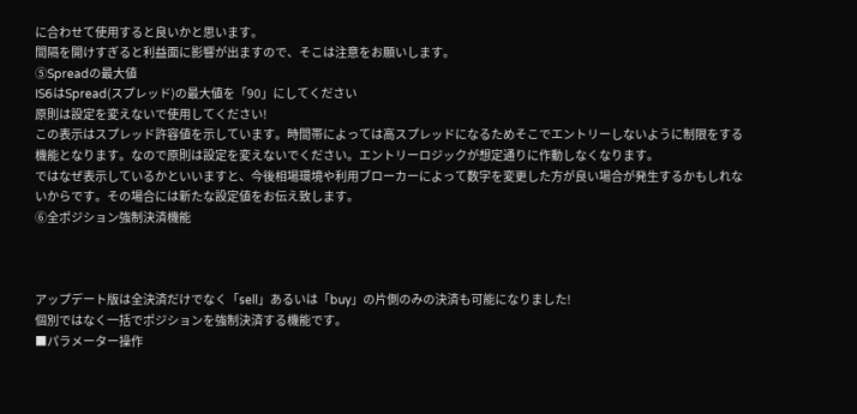に合わせて使用すると良いかと思います。
間隔を開けすぎると利益面に影響が出ますので、そこは注意をお願いします。
⑤Spreadの最大値
IS6はSpread(スプレッド)の最大値を「90」にしてください
原則は設定を変えないで使用してください!
この表示はスプレッド許容値を示しています。時間帯によっては高スプレッドになるためそこでエントリーしないように制限をする機能となります。なので原則は設定を変えないでください。エントリーロジックが想定通りに作動しなくなります。
ではなぜ表示しているかといいますと、今後相場環境や利用ブローカーによって数字を変更した方が良い場合が発生するかもしれないからです。その場合には新たな設定値をお伝え致します。
⑥全ポジション強制決済機能



アップデート版は全決済だけでなく「sell」あるいは「buy」の片側のみの決済も可能になりました!
個別ではなく一括でポジションを強制決済する機能です。
■パラメーター操作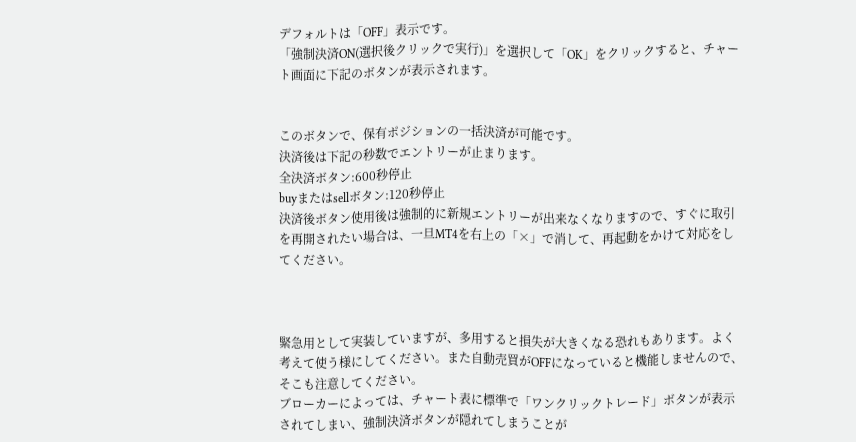デフォルトは「OFF」表示です。
「強制決済ON(選択後クリックで実行)」を選択して「OK」をクリックすると、チャート画面に下記のボタンが表示されます。


このボタンで、保有ポジションの一括決済が可能です。
決済後は下記の秒数でエントリーが止まります。
全決済ボタン:600秒停止
buyまたはsellボタン:120秒停止
決済後ボタン使用後は強制的に新規エントリーが出来なくなりますので、すぐに取引を再開されたい場合は、一旦MT4を右上の「×」で消して、再起動をかけて対応をしてください。



緊急用として実装していますが、多用すると損失が大きくなる恐れもあります。よく考えて使う様にしてください。また自動売買がOFFになっていると機能しませんので、そこも注意してください。
ブローカーによっては、チャート表に標準で「ワンクリックトレード」ボタンが表示されてしまい、強制決済ボタンが隠れてしまうことが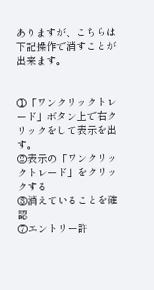ありますが、こちらは下記操作で消すことが出来ます。


①「ワンクリックトレード」ボタン上で右クリックをして表示を出す。
②表示の「ワンクリックトレード」をクリックする
③消えていることを確認
⑦エントリー許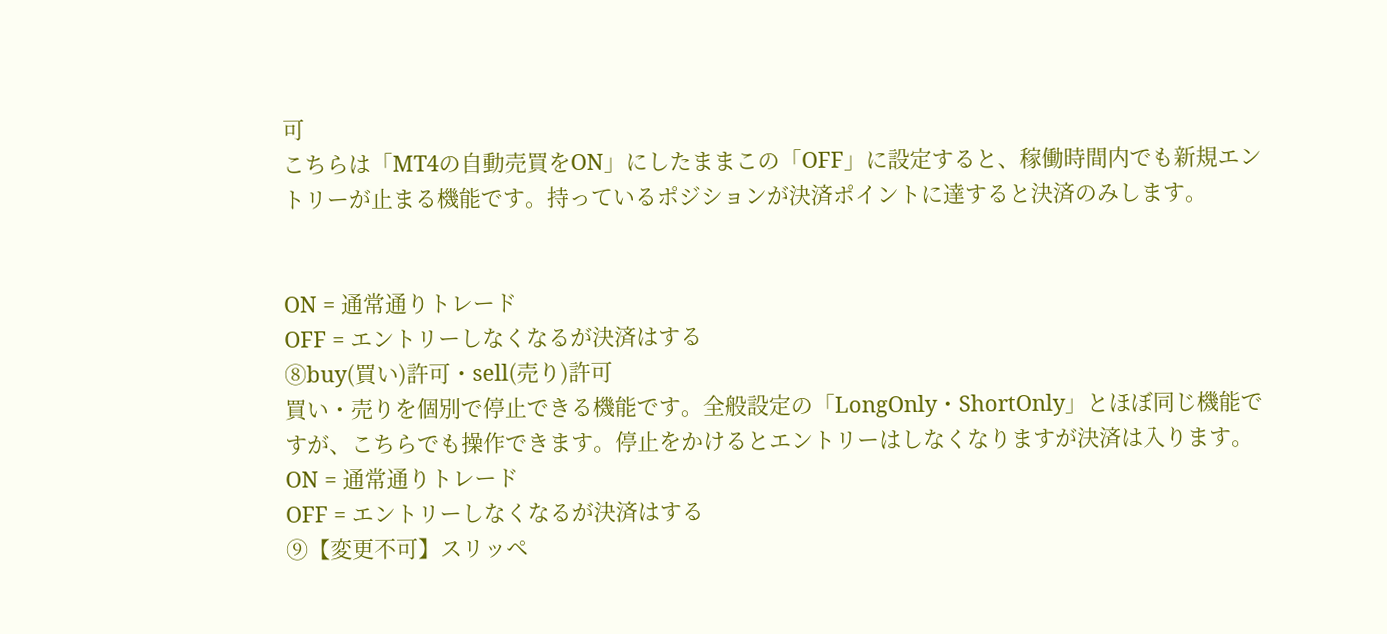可
こちらは「MT4の自動売買をON」にしたままこの「OFF」に設定すると、稼働時間内でも新規エントリーが止まる機能です。持っているポジションが決済ポイントに達すると決済のみします。


ON = 通常通りトレード
OFF = エントリーしなくなるが決済はする
⑧buy(買い)許可・sell(売り)許可
買い・売りを個別で停止できる機能です。全般設定の「LongOnly・ShortOnly」とほぼ同じ機能ですが、こちらでも操作できます。停止をかけるとエントリーはしなくなりますが決済は入ります。
ON = 通常通りトレード
OFF = エントリーしなくなるが決済はする
⑨【変更不可】スリッペ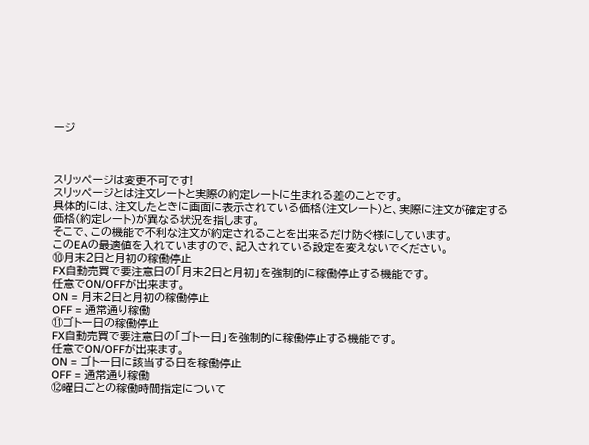ージ



スリッページは変更不可です!
スリッページとは注文レートと実際の約定レートに生まれる差のことです。
具体的には、注文したときに画面に表示されている価格(注文レート)と、実際に注文が確定する価格(約定レート)が異なる状況を指します。
そこで、この機能で不利な注文が約定されることを出来るだけ防ぐ様にしています。
このEAの最適値を入れていますので、記入されている設定を変えないでください。
⑩月末2日と月初の稼働停止
FX自動売買で要注意日の「月末2日と月初」を強制的に稼働停止する機能です。
任意でON/OFFが出来ます。
ON = 月末2日と月初の稼働停止
OFF = 通常通り稼働
⑪ゴトー日の稼働停止
FX自動売買で要注意日の「ゴトー日」を強制的に稼働停止する機能です。
任意でON/OFFが出来ます。
ON = ゴトー日に該当する日を稼働停止
OFF = 通常通り稼働
⑫曜日ごとの稼働時間指定について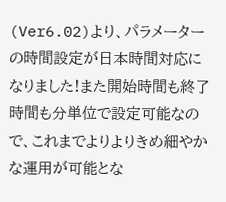(Ver6.02)より、パラメーターの時間設定が日本時間対応になりました!また開始時間も終了時間も分単位で設定可能なので、これまでよりよりきめ細やかな運用が可能とな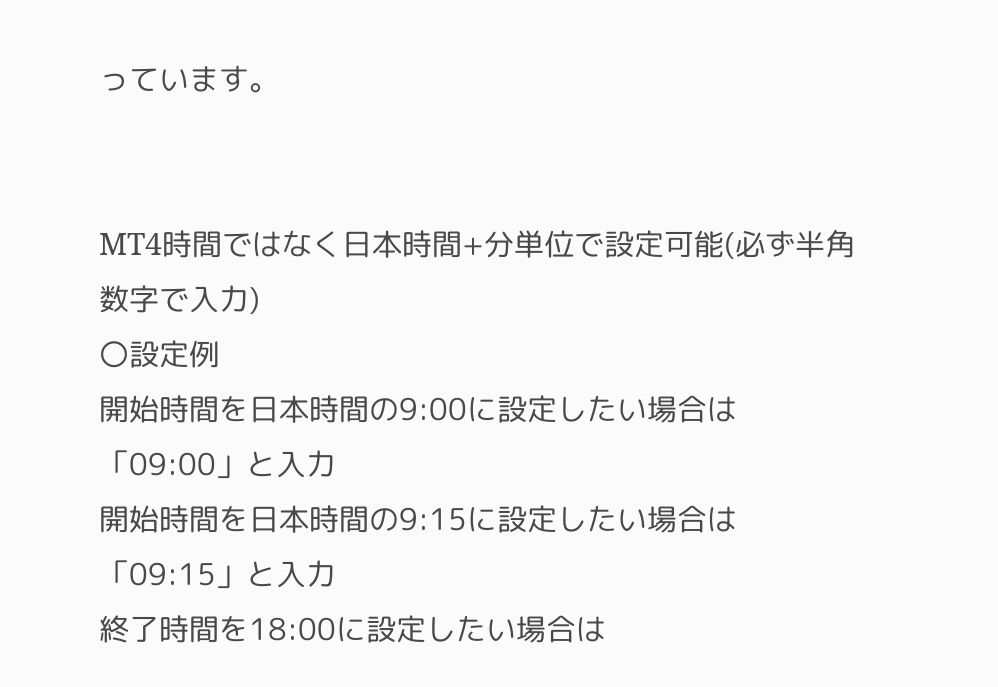っています。


MT4時間ではなく日本時間+分単位で設定可能(必ず半角数字で入力)
〇設定例
開始時間を日本時間の9:00に設定したい場合は「09:00」と入力
開始時間を日本時間の9:15に設定したい場合は「09:15」と入力
終了時間を18:00に設定したい場合は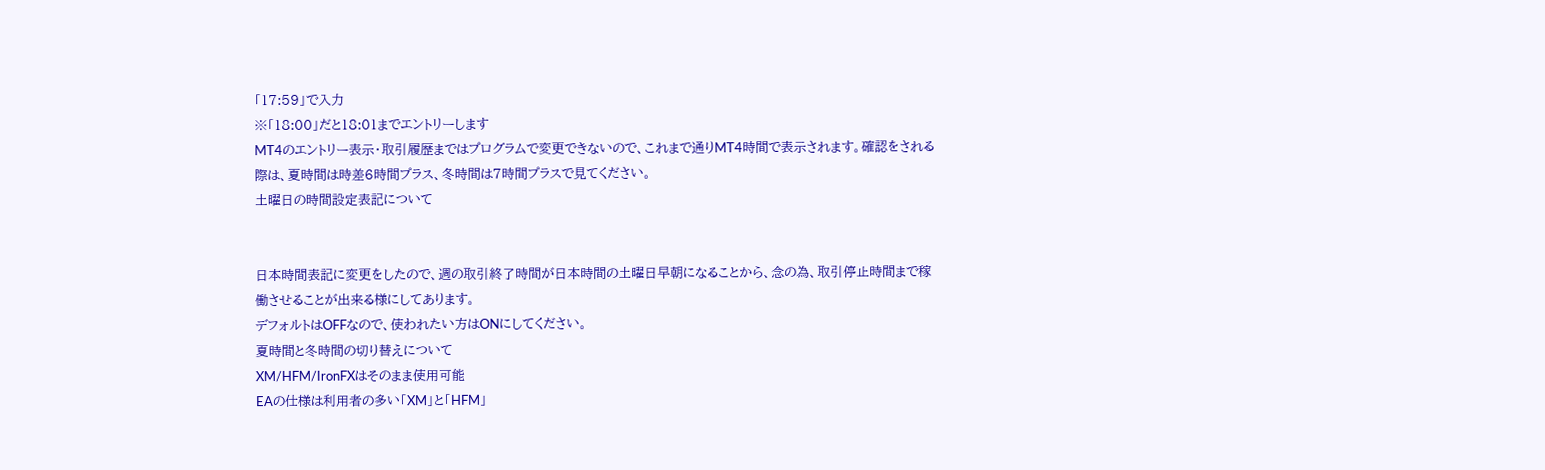「17:59」で入力
※「18:00」だと18:01までエントリーします
MT4のエントリー表示・取引履歴まではプログラムで変更できないので、これまで通りMT4時間で表示されます。確認をされる際は、夏時間は時差6時間プラス、冬時間は7時間プラスで見てください。
土曜日の時間設定表記について


日本時間表記に変更をしたので、週の取引終了時間が日本時間の土曜日早朝になることから、念の為、取引停止時間まで稼働させることが出来る様にしてあります。
デフォルトはOFFなので、使われたい方はONにしてください。
夏時間と冬時間の切り替えについて
XM/HFM/IronFXはそのまま使用可能
EAの仕様は利用者の多い「XM」と「HFM」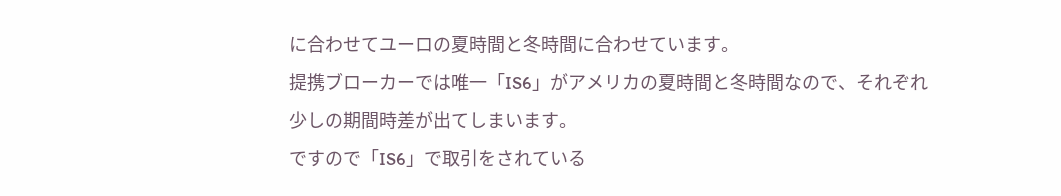に合わせてユーロの夏時間と冬時間に合わせています。
提携ブローカーでは唯一「IS6」がアメリカの夏時間と冬時間なので、それぞれ少しの期間時差が出てしまいます。
ですので「IS6」で取引をされている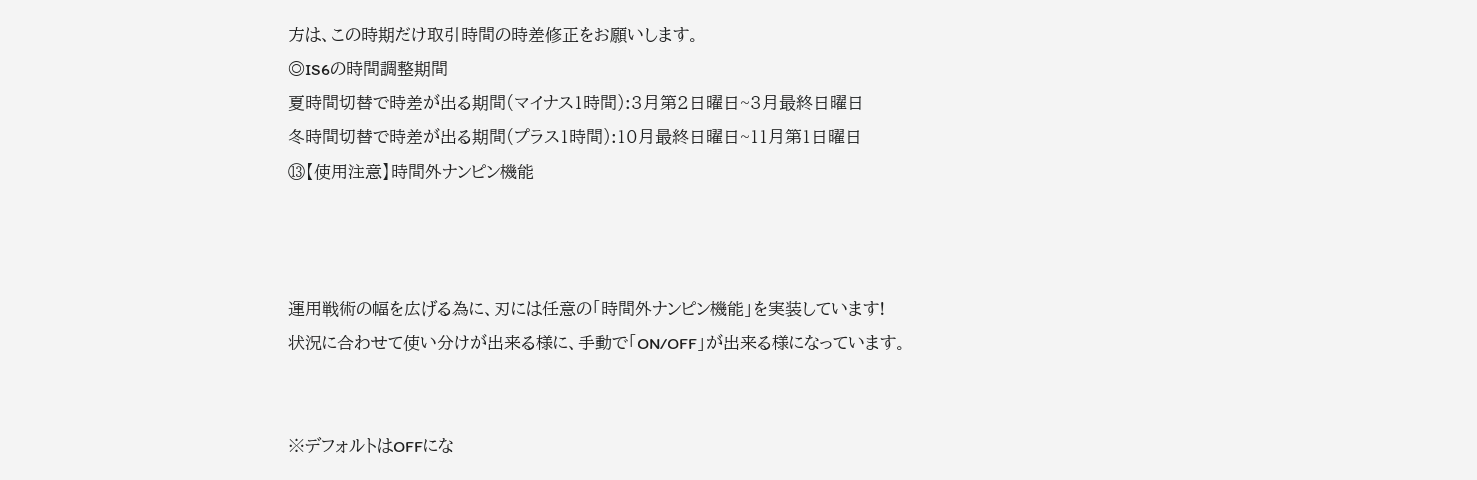方は、この時期だけ取引時間の時差修正をお願いします。
◎IS6の時間調整期間
夏時間切替で時差が出る期間(マイナス1時間):3月第2日曜日~3月最終日曜日
冬時間切替で時差が出る期間(プラス1時間):10月最終日曜日~11月第1日曜日
⑬【使用注意】時間外ナンピン機能



運用戦術の幅を広げる為に、刃には任意の「時間外ナンピン機能」を実装しています!
状況に合わせて使い分けが出来る様に、手動で「ON/OFF」が出来る様になっています。


※デフォルトはOFFにな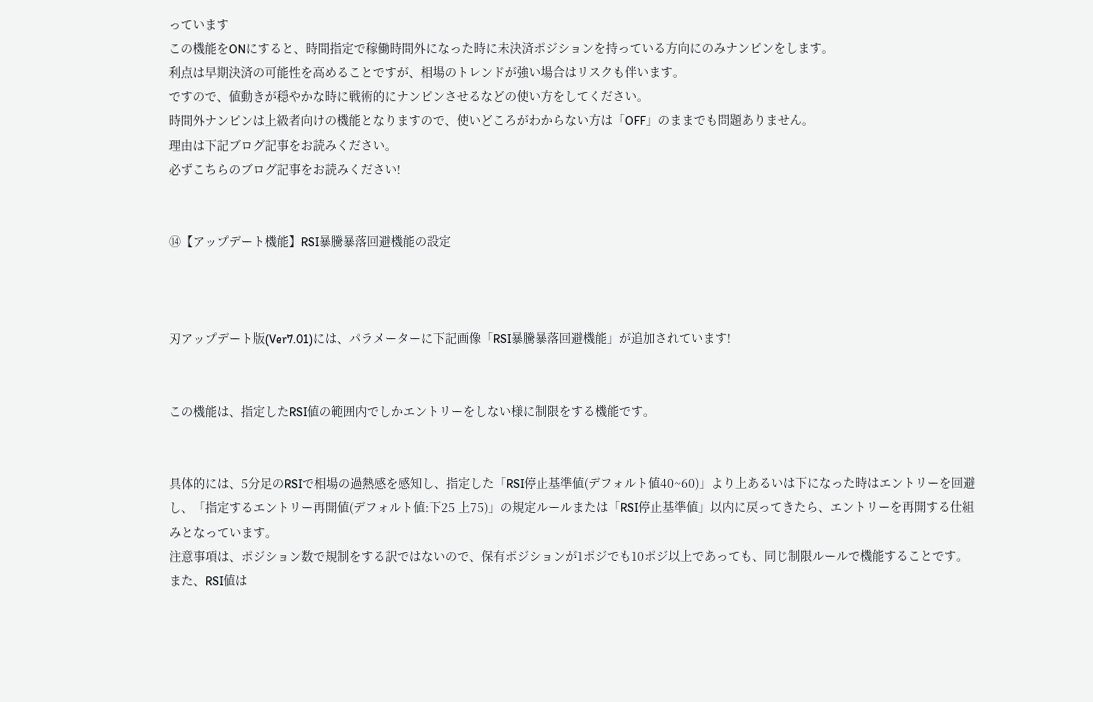っています
この機能をONにすると、時間指定で稼働時間外になった時に未決済ポジションを持っている方向にのみナンピンをします。
利点は早期決済の可能性を高めることですが、相場のトレンドが強い場合はリスクも伴います。
ですので、値動きが穏やかな時に戦術的にナンピンさせるなどの使い方をしてください。
時間外ナンピンは上級者向けの機能となりますので、使いどころがわからない方は「OFF」のままでも問題ありません。
理由は下記ブログ記事をお読みください。
必ずこちらのブログ記事をお読みください!


⑭【アップデート機能】RSI暴騰暴落回避機能の設定



刃アップデート版(Ver7.01)には、パラメーターに下記画像「RSI暴騰暴落回避機能」が追加されています!


この機能は、指定したRSI値の範囲内でしかエントリーをしない様に制限をする機能です。


具体的には、5分足のRSIで相場の過熱感を感知し、指定した「RSI停止基準値(デフォルト値40~60)」より上あるいは下になった時はエントリーを回避し、「指定するエントリー再開値(デフォルト値:下25 上75)」の規定ルールまたは「RSI停止基準値」以内に戻ってきたら、エントリーを再開する仕組みとなっています。
注意事項は、ポジション数で規制をする訳ではないので、保有ポジションが1ポジでも10ポジ以上であっても、同じ制限ルールで機能することです。
また、RSI値は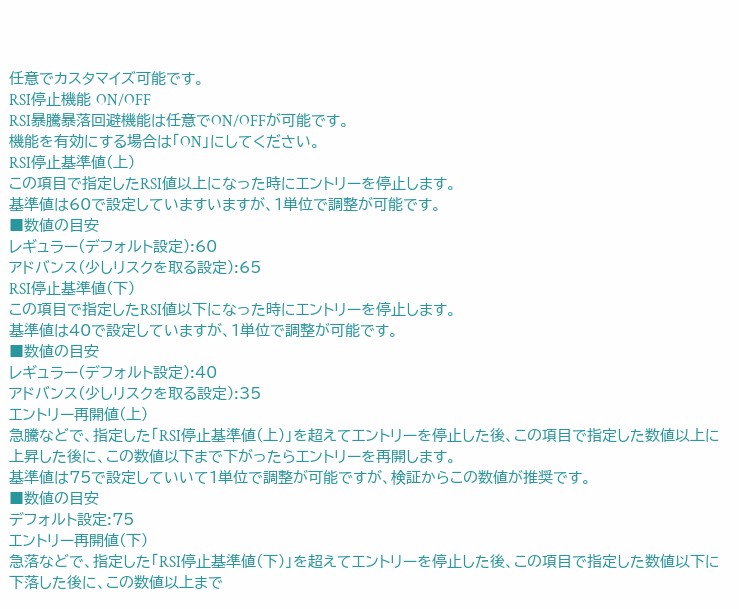任意でカスタマイズ可能です。
RSI停止機能 ON/OFF
RSI暴騰暴落回避機能は任意でON/OFFが可能です。
機能を有効にする場合は「ON」にしてください。
RSI停止基準値(上)
この項目で指定したRSI値以上になった時にエントリーを停止します。
基準値は60で設定していますいますが、1単位で調整が可能です。
■数値の目安
レギュラー(デフォルト設定):60
アドバンス(少しリスクを取る設定):65
RSI停止基準値(下)
この項目で指定したRSI値以下になった時にエントリーを停止します。
基準値は40で設定していますが、1単位で調整が可能です。
■数値の目安
レギュラー(デフォルト設定):40
アドバンス(少しリスクを取る設定):35
エントリー再開値(上)
急騰などで、指定した「RSI停止基準値(上)」を超えてエントリーを停止した後、この項目で指定した数値以上に上昇した後に、この数値以下まで下がったらエントリーを再開します。
基準値は75で設定していいて1単位で調整が可能ですが、検証からこの数値が推奨です。
■数値の目安
デフォルト設定:75
エントリー再開値(下)
急落などで、指定した「RSI停止基準値(下)」を超えてエントリーを停止した後、この項目で指定した数値以下に下落した後に、この数値以上まで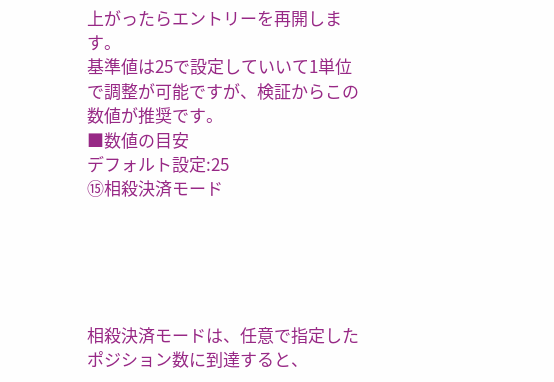上がったらエントリーを再開します。
基準値は25で設定していいて1単位で調整が可能ですが、検証からこの数値が推奨です。
■数値の目安
デフォルト設定:25
⑮相殺決済モード





相殺決済モードは、任意で指定したポジション数に到達すると、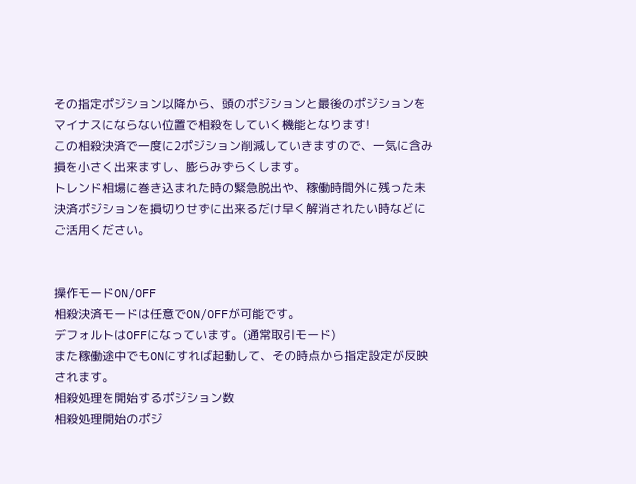その指定ポジション以降から、頭のポジションと最後のポジションをマイナスにならない位置で相殺をしていく機能となります!
この相殺決済で一度に2ポジション削減していきますので、一気に含み損を小さく出来ますし、膨らみずらくします。
トレンド相場に巻き込まれた時の緊急脱出や、稼働時間外に残った未決済ポジションを損切りせずに出来るだけ早く解消されたい時などにご活用ください。


操作モードON/OFF
相殺決済モードは任意でON/OFFが可能です。
デフォルトはOFFになっています。(通常取引モード)
また稼働途中でもONにすれば起動して、その時点から指定設定が反映されます。
相殺処理を開始するポジション数
相殺処理開始のポジ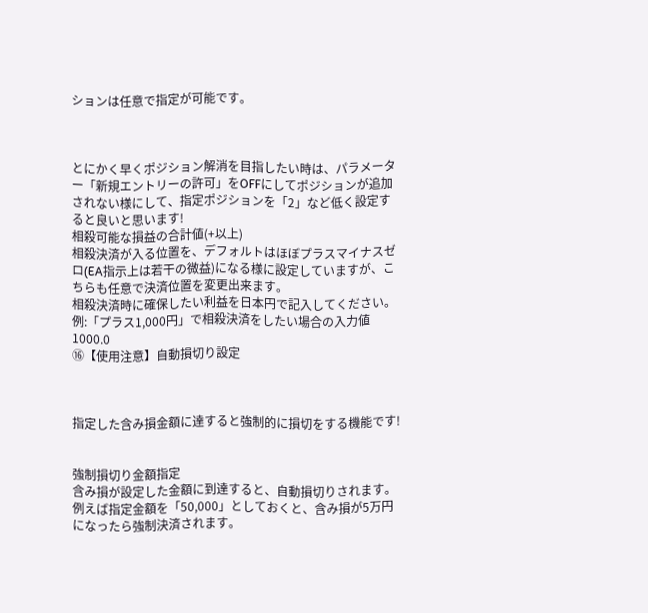ションは任意で指定が可能です。



とにかく早くポジション解消を目指したい時は、パラメーター「新規エントリーの許可」をOFFにしてポジションが追加されない様にして、指定ポジションを「2」など低く設定すると良いと思います!
相殺可能な損益の合計値(+以上)
相殺決済が入る位置を、デフォルトはほぼプラスマイナスゼロ(EA指示上は若干の微益)になる様に設定していますが、こちらも任意で決済位置を変更出来ます。
相殺決済時に確保したい利益を日本円で記入してください。
例:「プラス1,000円」で相殺決済をしたい場合の入力値
1000.0
⑯【使用注意】自動損切り設定



指定した含み損金額に達すると強制的に損切をする機能です!


強制損切り金額指定
含み損が設定した金額に到達すると、自動損切りされます。
例えば指定金額を「50,000」としておくと、含み損が5万円になったら強制決済されます。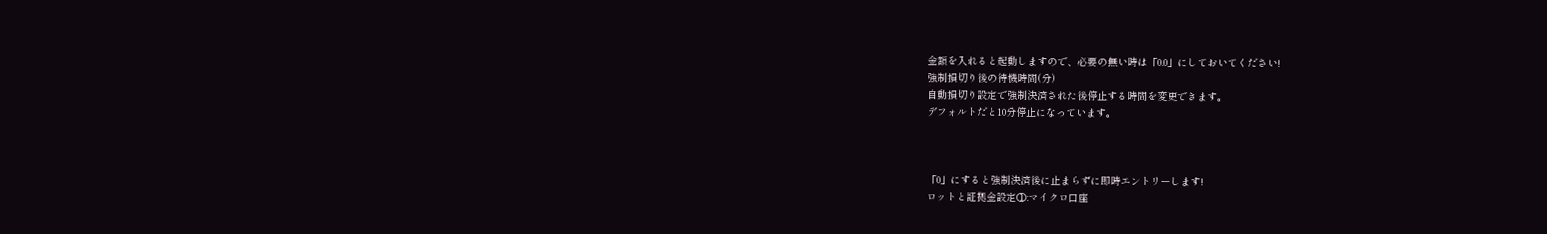金額を入れると起動しますので、必要の無い時は「0.0」にしておいてください!
強制損切り後の待機時間(分)
自動損切り設定で強制決済された後停止する時間を変更できます。
デフォルトだと10分停止になっています。



「0」にすると強制決済後に止まらずに即時エントリーします!
ロットと証拠金設定①:マイクロ口座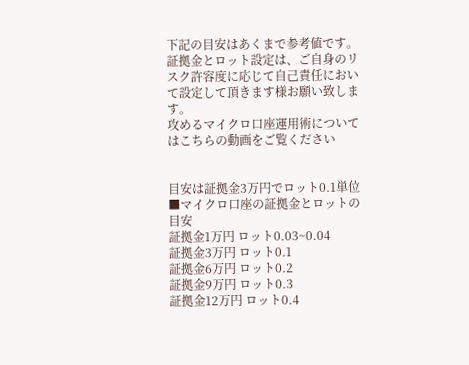下記の目安はあくまで参考値です。証拠金とロット設定は、ご自身のリスク許容度に応じて自己責任において設定して頂きます様お願い致します。
攻めるマイクロ口座運用術についてはこちらの動画をご覧ください


目安は証拠金3万円でロット0.1単位
■マイクロ口座の証拠金とロットの目安
証拠金1万円 ロット0.03~0.04
証拠金3万円 ロット0.1
証拠金6万円 ロット0.2
証拠金9万円 ロット0.3
証拠金12万円 ロット0.4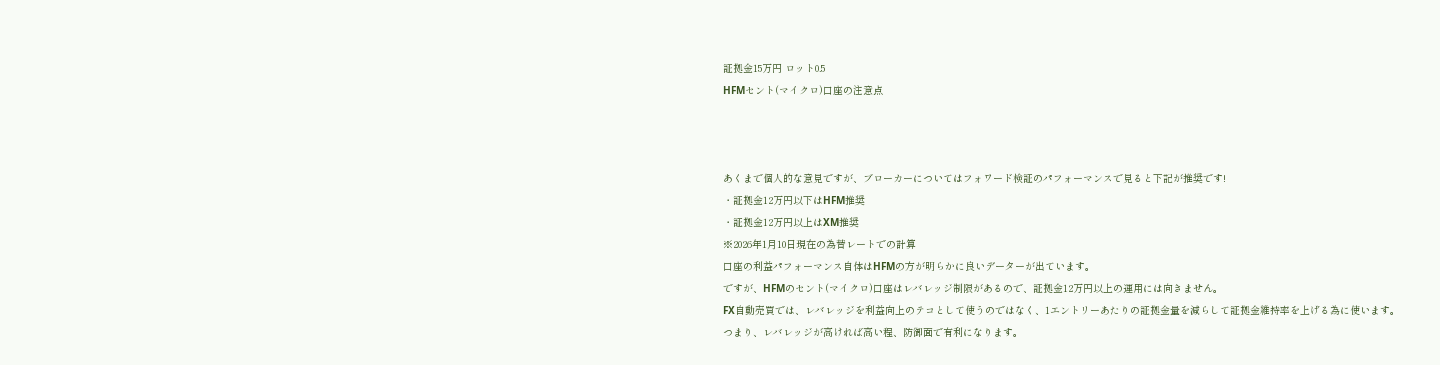証拠金15万円 ロット0.5
HFMセント(マイクロ)口座の注意点



あくまで個人的な意見ですが、ブローカーについてはフォワード検証のパフォーマンスで見ると下記が推奨です!
・証拠金12万円以下はHFM推奨
・証拠金12万円以上はXM推奨
※2026年1月10日現在の為替レートでの計算
口座の利益パフォーマンス自体はHFMの方が明らかに良いデーターが出ています。
ですが、HFMのセント(マイクロ)口座はレバレッジ制限があるので、証拠金12万円以上の運用には向きません。
FX自動売買では、レバレッジを利益向上のテコとして使うのではなく、1エントリーあたりの証拠金量を減らして証拠金維持率を上げる為に使います。
つまり、レバレッジが高ければ高い程、防御面で有利になります。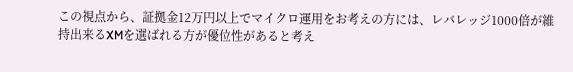この視点から、証拠金12万円以上でマイクロ運用をお考えの方には、レバレッジ1000倍が維持出来るXMを選ばれる方が優位性があると考え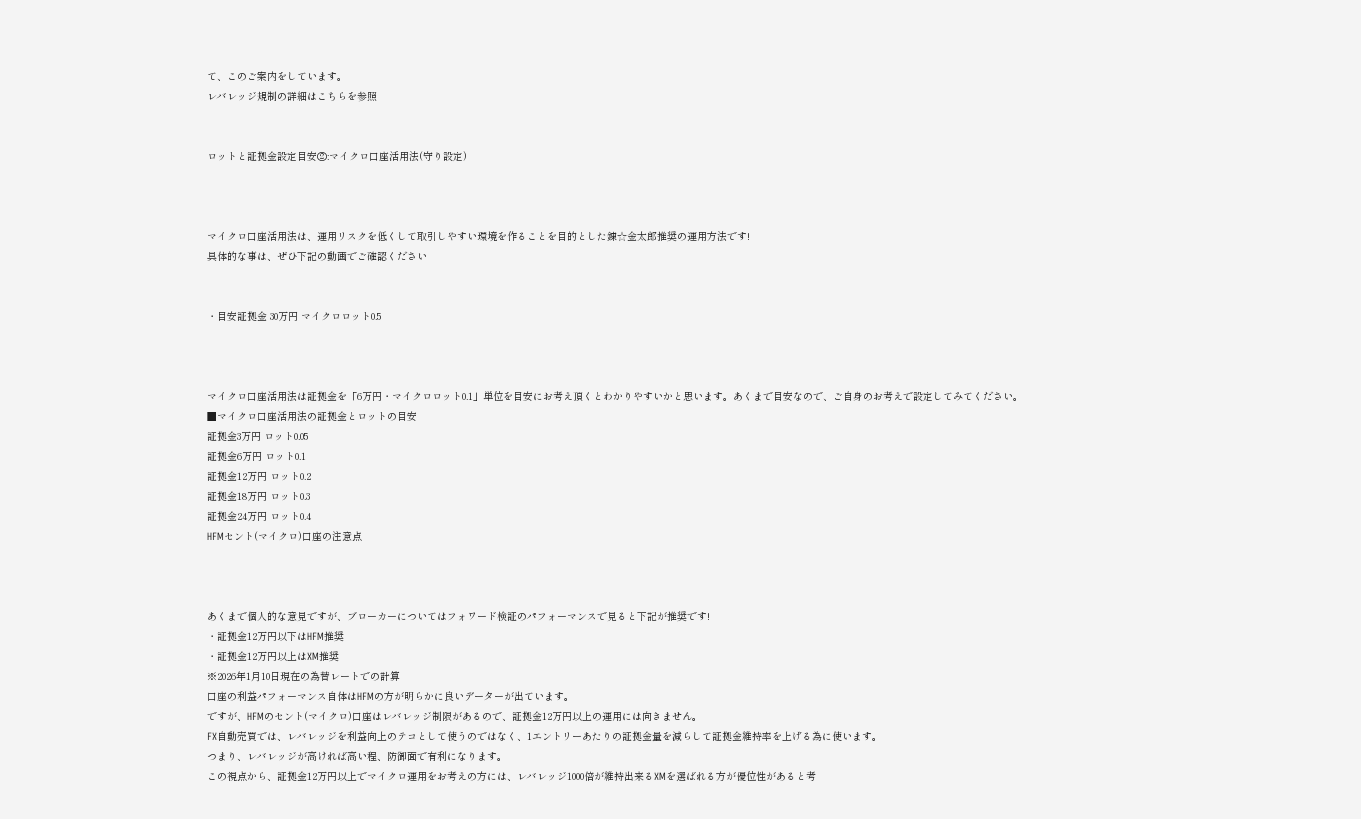て、このご案内をしています。
レバレッジ規制の詳細はこちらを参照


ロットと証拠金設定目安②:マイクロ口座活用法(守り設定)



マイクロ口座活用法は、運用リスクを低くして取引しやすい環境を作ることを目的とした錬☆金太郎推奨の運用方法です!
具体的な事は、ぜひ下記の動画でご確認ください


・目安証拠金 30万円 マイクロロット0.5



マイクロ口座活用法は証拠金を「6万円・マイクロロット0.1」単位を目安にお考え頂くとわかりやすいかと思います。あくまで目安なので、ご自身のお考えで設定してみてください。
■マイクロ口座活用法の証拠金とロットの目安
証拠金3万円 ロット0.05
証拠金6万円 ロット0.1
証拠金12万円 ロット0.2
証拠金18万円 ロット0.3
証拠金24万円 ロット0.4
HFMセント(マイクロ)口座の注意点



あくまで個人的な意見ですが、ブローカーについてはフォワード検証のパフォーマンスで見ると下記が推奨です!
・証拠金12万円以下はHFM推奨
・証拠金12万円以上はXM推奨
※2026年1月10日現在の為替レートでの計算
口座の利益パフォーマンス自体はHFMの方が明らかに良いデーターが出ています。
ですが、HFMのセント(マイクロ)口座はレバレッジ制限があるので、証拠金12万円以上の運用には向きません。
FX自動売買では、レバレッジを利益向上のテコとして使うのではなく、1エントリーあたりの証拠金量を減らして証拠金維持率を上げる為に使います。
つまり、レバレッジが高ければ高い程、防御面で有利になります。
この視点から、証拠金12万円以上でマイクロ運用をお考えの方には、レバレッジ1000倍が維持出来るXMを選ばれる方が優位性があると考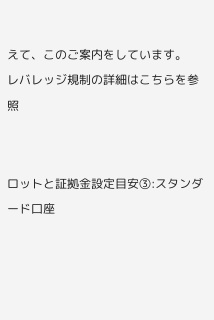えて、このご案内をしています。
レバレッジ規制の詳細はこちらを参照


ロットと証拠金設定目安③:スタンダード口座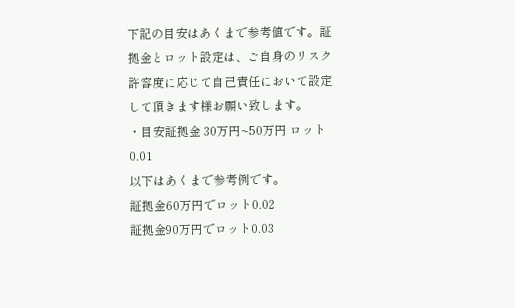下記の目安はあくまで参考値です。証拠金とロット設定は、ご自身のリスク許容度に応じて自己責任において設定して頂きます様お願い致します。
・目安証拠金 30万円~50万円 ロット0.01
以下はあくまで参考例です。
証拠金60万円でロット0.02
証拠金90万円でロット0.03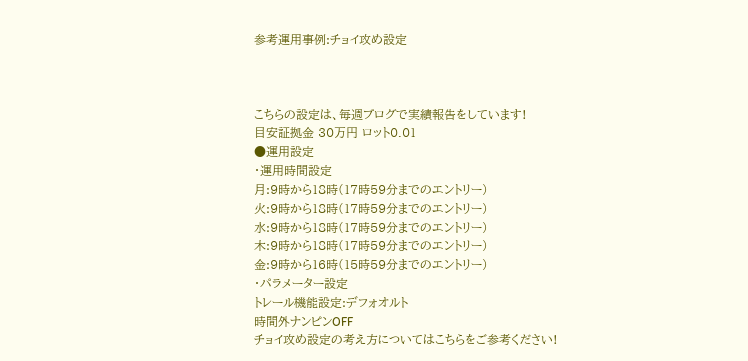参考運用事例:チョイ攻め設定



こちらの設定は、毎週ブログで実績報告をしています!
目安証拠金 30万円 ロット0.01
●運用設定
・運用時間設定
月:9時から18時(17時59分までのエントリー)
火:9時から18時(17時59分までのエントリー)
水:9時から18時(17時59分までのエントリー)
木:9時から18時(17時59分までのエントリー)
金:9時から16時(15時59分までのエントリー)
・パラメーター設定
トレール機能設定:デフォオルト
時間外ナンピンOFF
チョイ攻め設定の考え方についてはこちらをご参考ください!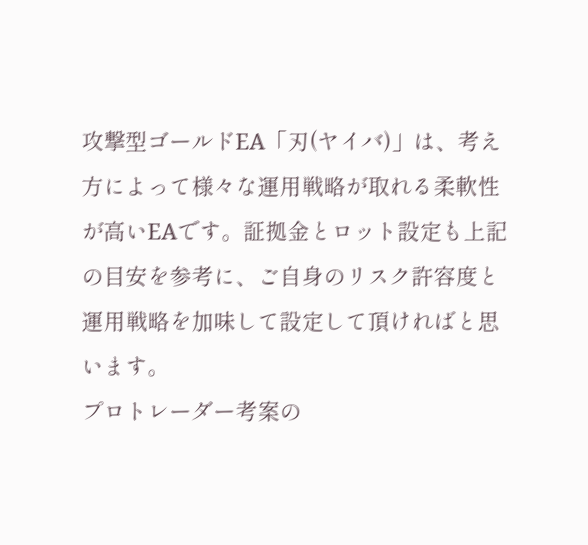攻撃型ゴールドEA「刃(ヤイバ)」は、考え方によって様々な運用戦略が取れる柔軟性が高いEAです。証拠金とロット設定も上記の目安を参考に、ご自身のリスク許容度と運用戦略を加味して設定して頂ければと思います。
プロトレーダー考案の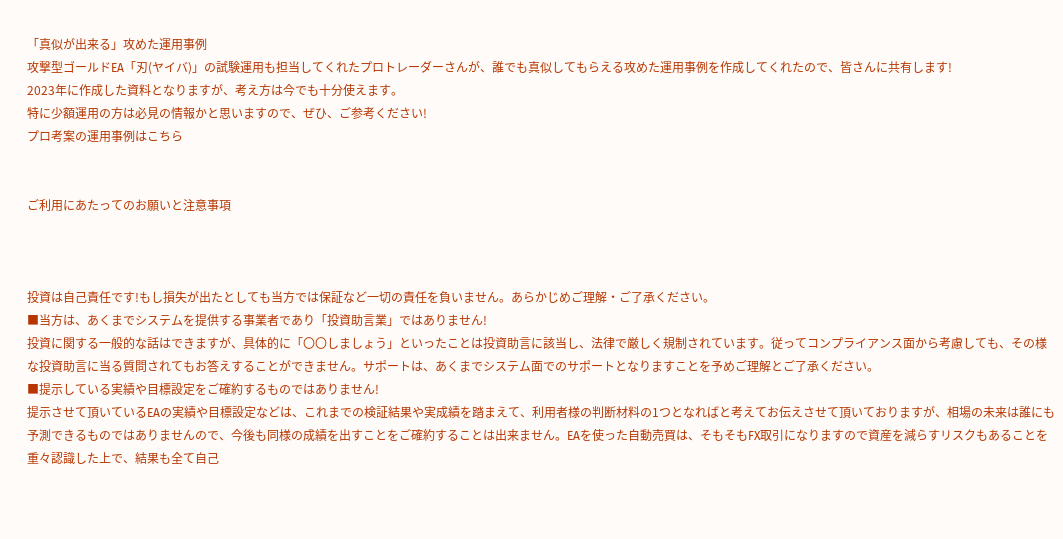「真似が出来る」攻めた運用事例
攻撃型ゴールドEA「刃(ヤイバ)」の試験運用も担当してくれたプロトレーダーさんが、誰でも真似してもらえる攻めた運用事例を作成してくれたので、皆さんに共有します!
2023年に作成した資料となりますが、考え方は今でも十分使えます。
特に少額運用の方は必見の情報かと思いますので、ぜひ、ご参考ください!
プロ考案の運用事例はこちら


ご利用にあたってのお願いと注意事項



投資は自己責任です!もし損失が出たとしても当方では保証など一切の責任を負いません。あらかじめご理解・ご了承ください。
■当方は、あくまでシステムを提供する事業者であり「投資助言業」ではありません!
投資に関する一般的な話はできますが、具体的に「〇〇しましょう」といったことは投資助言に該当し、法律で厳しく規制されています。従ってコンプライアンス面から考慮しても、その様な投資助言に当る質問されてもお答えすることができません。サポートは、あくまでシステム面でのサポートとなりますことを予めご理解とご了承ください。
■提示している実績や目標設定をご確約するものではありません!
提示させて頂いているEAの実績や目標設定などは、これまでの検証結果や実成績を踏まえて、利用者様の判断材料の1つとなればと考えてお伝えさせて頂いておりますが、相場の未来は誰にも予測できるものではありませんので、今後も同様の成績を出すことをご確約することは出来ません。EAを使った自動売買は、そもそもFX取引になりますので資産を減らすリスクもあることを重々認識した上で、結果も全て自己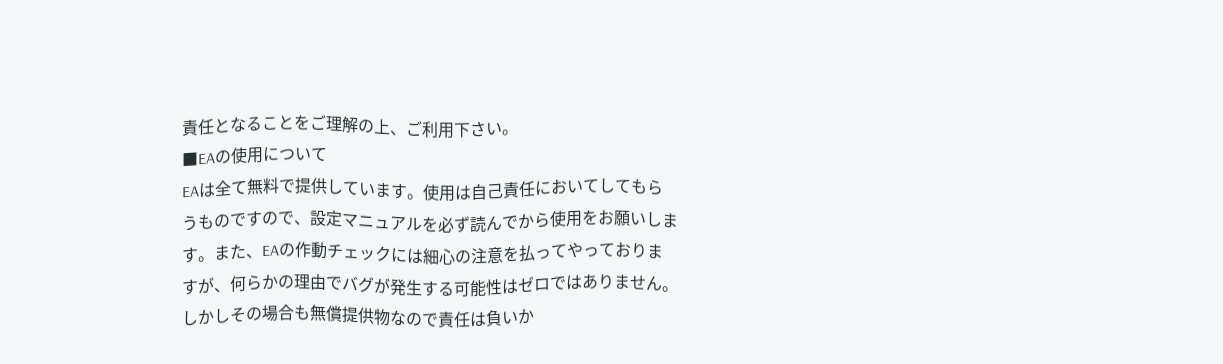責任となることをご理解の上、ご利用下さい。
■EAの使用について
EAは全て無料で提供しています。使用は自己責任においてしてもらうものですので、設定マニュアルを必ず読んでから使用をお願いします。また、EAの作動チェックには細心の注意を払ってやっておりますが、何らかの理由でバグが発生する可能性はゼロではありません。しかしその場合も無償提供物なので責任は負いか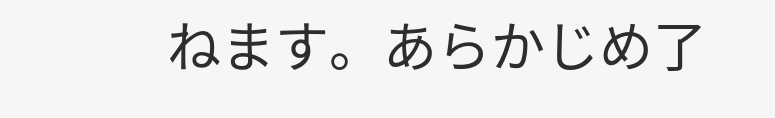ねます。あらかじめ了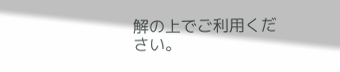解の上でご利用ください。